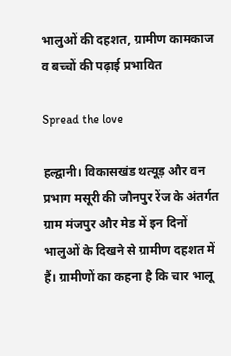भालुओं की दहशत, ग्रामीण कामकाज व बच्चों की पढ़ाई प्रभावित

Spread the love

हल्द्वानी। विकासखंड थत्यूड़ और वन प्रभाग मसूरी की जौनपुर रेंज के अंतर्गत ग्राम मंजपुर और मेड में इन दिनों भालुओं के दिखने से ग्रामीण दहशत में हैं। ग्रामीणों का कहना है कि चार भालू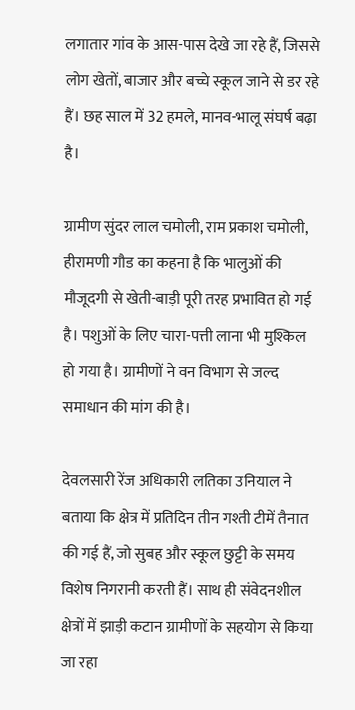लगातार गांव के आस-पास देखे जा रहे हैं, जिससे लोग खेतों, बाजार और बच्चे स्कूल जाने से डर रहे हैं। छह साल में 32 हमले, मानव-भालू संघर्ष बढ़ा है।

ग्रामीण सुंदर लाल चमोली, राम प्रकाश चमोली, हीरामणी गौड का कहना है कि भालुओं की मौजूदगी से खेती-बाड़ी पूरी तरह प्रभावित हो गई है। पशुओं के लिए चारा-पत्ती लाना भी मुश्किल हो गया है। ग्रामीणों ने वन विभाग से जल्द समाधान की मांग की है।

देवलसारी रेंज अधिकारी लतिका उनियाल ने बताया कि क्षेत्र में प्रतिदिन तीन गश्ती टीमें तैनात की गई हैं, जो सुबह और स्कूल छुट्टी के समय विशेष निगरानी करती हैं। साथ ही संवेदनशील क्षेत्रों में झाड़ी कटान ग्रामीणों के सहयोग से किया जा रहा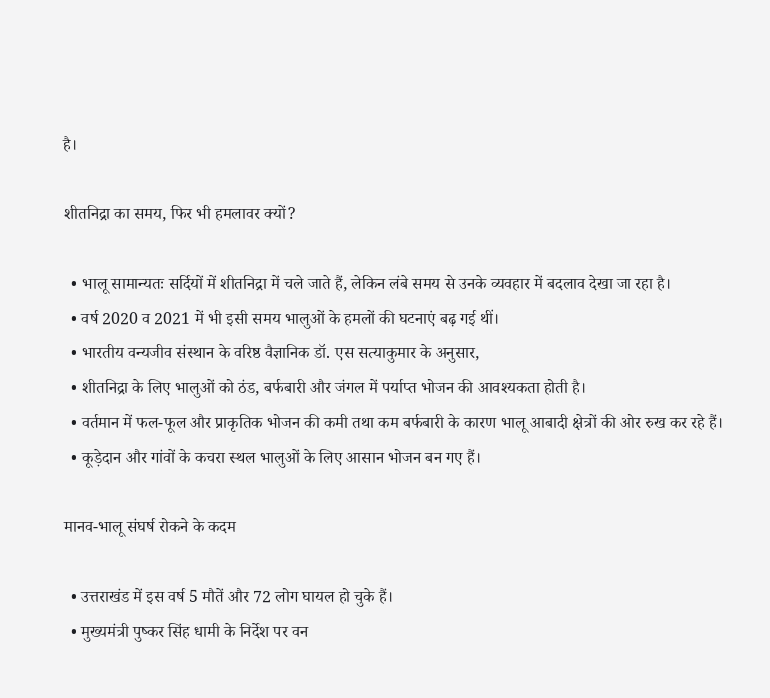है।

शीतनिद्रा का समय, फिर भी हमलावर क्यों?

  • भालू सामान्यतः सर्दियों में शीतनिद्रा में चले जाते हैं, लेकिन लंबे समय से उनके व्यवहार में बदलाव देखा जा रहा है।
  • वर्ष 2020 व 2021 में भी इसी समय भालुओं के हमलों की घटनाएं बढ़ गई थीं।
  • भारतीय वन्यजीव संस्थान के वरिष्ठ वैज्ञानिक डॉ. एस सत्याकुमार के अनुसार,
  • शीतनिद्रा के लिए भालुओं को ठंड, बर्फबारी और जंगल में पर्याप्त भोजन की आवश्यकता होती है।
  • वर्तमान में फल-फूल और प्राकृतिक भोजन की कमी तथा कम बर्फबारी के कारण भालू आबादी क्षेत्रों की ओर रुख कर रहे हैं।
  • कूड़ेदान और गांवों के कचरा स्थल भालुओं के लिए आसान भोजन बन गए हैं।

मानव-भालू संघर्ष रोकने के कदम

  • उत्तराखंड में इस वर्ष 5 मौतें और 72 लोग घायल हो चुके हैं।
  • मुख्यमंत्री पुष्कर सिंह धामी के निर्देश पर वन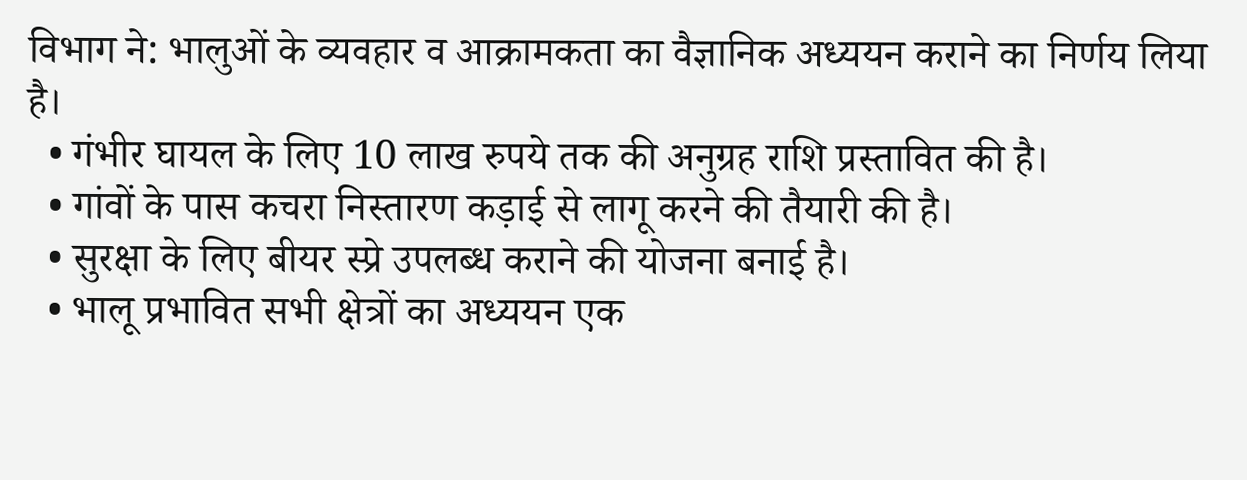विभाग ने: भालुओं के व्यवहार व आक्रामकता का वैज्ञानिक अध्ययन कराने का निर्णय लिया है।
  • गंभीर घायल के लिए 10 लाख रुपये तक की अनुग्रह राशि प्रस्तावित की है।
  • गांवों के पास कचरा निस्तारण कड़ाई से लागू करने की तैयारी की है।
  • सुरक्षा के लिए बीयर स्प्रे उपलब्ध कराने की योजना बनाई है।
  • भालू प्रभावित सभी क्षेत्रों का अध्ययन एक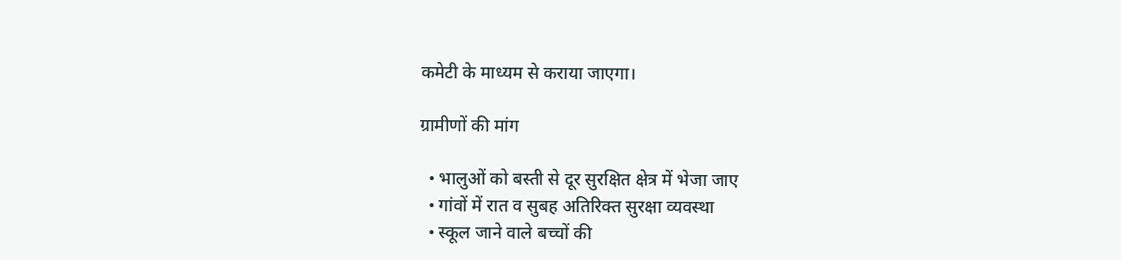कमेटी के माध्यम से कराया जाएगा।

ग्रामीणों की मांग

  • भालुओं को बस्ती से दूर सुरक्षित क्षेत्र में भेजा जाए
  • गांवों में रात व सुबह अतिरिक्त सुरक्षा व्यवस्था
  • स्कूल जाने वाले बच्चों की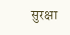सुरक्षा